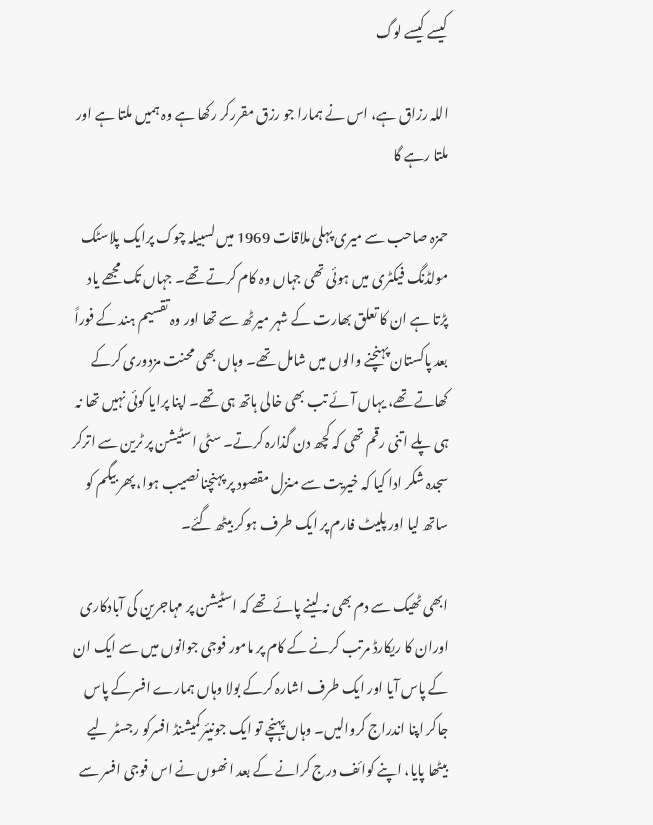کیسے کیسے لوگ

اللہ رزاق ہے، اس نے ہمارا جو رزق مقررکر رکھا ہے وہ ہمیں ملتا ہے اور ملتا رہے گا

حمزہ صاحب سے میری پہلی ملاقات 1969 میں لسبیلہ چوک پرایک پلاسٹک مولڈنگ فیکٹری میں ہوئی تھی جہاں وہ کام کرتے تھے۔ جہاں تک مجھے یاد پڑتا ہے ان کا تعلق بھارت کے شہر میرٹھ سے تھا اور وہ تقسیم ہند کے فوراً بعد پاکستان پہنچنے والوں میں شامل تھے۔ وہاں بھی محنت مزدوری کرکے کھاتے تھے، یہاں آئے تب بھی خالی ہاتھ ہی تھے۔ اپنا پرایا کوئی نہیں تھا نہ ہی پلے اتنی رقم تھی کہ کچھ دن گذارہ کرتے۔ سٹی اسٹیشن پر ٹرین سے اترکر سجدہ شکر ادا کیا کہ خیریت سے منزل مقصود پر پہنچنا نصیب ہوا، پھر بیگم کو ساتھ لیا اور پلیٹ فارم پر ایک طرف ہوکر بیٹھ گئے۔

ابھی ٹھیک سے دم بھی نہ لینے پائے تھے کہ اسٹیشن پر مہاجرین کی آبادکاری اوران کا ریکارڈ مرتب کرنے کے کام پر مامور فوجی جوانوں میں سے ایک ان کے پاس آیا اور ایک طرف اشارہ کرکے بولا وہاں ہمارے افسرکے پاس جاکر اپنا اندراج کروالیں۔ وہاں پہنچے تو ایک جونیئرکمیشنڈ افسرکو رجسٹر لیے بیٹھا پایا، اپنے کوائف درج کرانے کے بعد انھوں نے اس فوجی افسر سے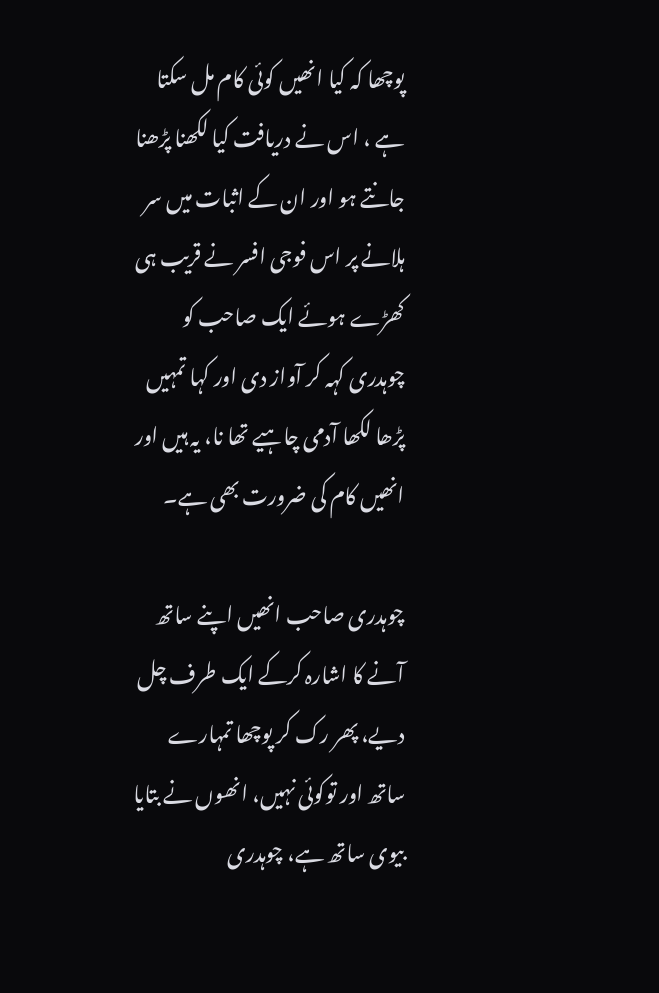پوچھا کہ کیا انھیں کوئی کام مل سکتا ہے ، اس نے دریافت کیا لکھنا پڑھنا جانتے ہو اور ان کے اثبات میں سر ہلانے پر اس فوجی افسر نے قریب ہی کھڑے ہوئے ایک صاحب کو چوہدری کہہ کر آواز دی اور کہا تمہیں پڑھا لکھا آدمی چاہیے تھا نا، یہ ہیں اور انھیں کام کی ضرورت بھی ہے۔

چوہدری صاحب انھیں اپنے ساتھ آنے کا اشارہ کرکے ایک طرف چل دیے، پھر رک کر پوچھا تمہارے ساتھ اور توکوئی نہیں، انھوں نے بتایا بیوی ساتھ ہے، چوہدری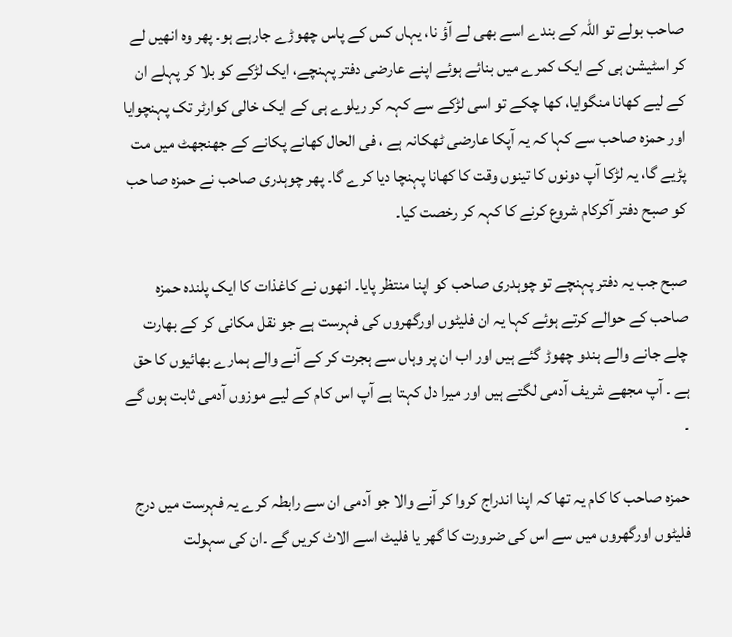صاحب بولے تو اللہ کے بندے اسے بھی لے آؤ نا، یہاں کس کے پاس چھوڑے جارہے ہو۔ پھر وہ انھیں لے کر اسٹیشن ہی کے ایک کمرے میں بنائے ہوئے اپنے عارضی دفتر پہنچے، ایک لڑکے کو بلا کر پہلے ان کے لیے کھانا منگوایا، کھا چکے تو اسی لڑکے سے کہہ کر ریلوے ہی کے ایک خالی کوارٹر تک پہنچوایا اور حمزہ صاحب سے کہا کہ یہ آپکا عارضی ٹھکانہ ہے ، فی الحال کھانے پکانے کے جھنجھٹ میں مت پڑیے گا، یہ لڑکا آپ دونوں کا تینوں وقت کا کھانا پہنچا دیا کرے گا۔ پھر چوہدری صاحب نے حمزہ صا حب کو صبح دفتر آکرکام شروع کرنے کا کہہ کر رخصت کیا۔

صبح جب یہ دفتر پہنچے تو چوہدری صاحب کو اپنا منتظر پایا۔ انھوں نے کاغذات کا ایک پلندہ حمزہ صاحب کے حوالے کرتے ہوئے کہا یہ ان فلیٹوں اورگھروں کی فہرست ہے جو نقل مکانی کر کے بھارت چلے جانے والے ہندو چھوڑ گئے ہیں اور اب ان پر وہاں سے ہجرت کر کے آنے والے ہمارے بھائیوں کا حق ہے ۔ آپ مجھے شریف آدمی لگتے ہیں اور میرا دل کہتا ہے آپ اس کام کے لیے موزوں آدمی ثابت ہوں گے ۔

حمزہ صاحب کا کام یہ تھا کہ اپنا اندراج کروا کر آنے والا جو آدمی ان سے رابطہ کرے یہ فہرست میں درج فلیٹوں اورگھروں میں سے اس کی ضرورت کا گھر یا فلیٹ اسے الاٹ کریں گے ۔ان کی سہولت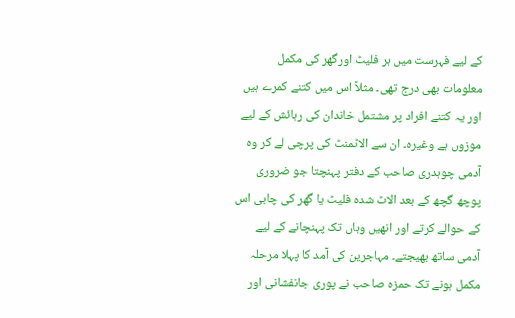کے لیے فہرست میں ہر فلیٹ اورگھر کی مکمل معلومات بھی درج تھی۔ مثلاً اس میں کتنے کمرے ہیں اور یہ کتنے افراد پر مشتمل خاندان کی رہائش کے لیے موزوں ہے وغیرہ۔ ان سے الاٹمنٹ کی پرچی لے کر وہ آدمی چوہدری صاحب کے دفتر پہنچتا جو ضروری پوچھ گچھ کے بعد الاٹ شدہ فلیٹ یا گھر کی چابی اس کے حوالے کرتے اور انھیں وہاں تک پہنچانے کے لیے آدمی ساتھ بھیجتے۔ مہاجرین کی آمد کا پہلا مرحلہ مکمل ہونے تک حمزہ صاحب نے پوری جانفشانی اور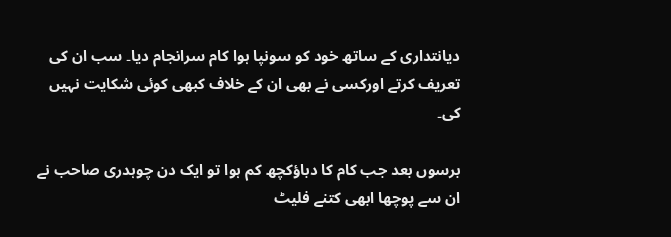دیانتداری کے ساتھ خود کو سونپا ہوا کام سرانجام دیا۔ سب ان کی تعریف کرتے اورکسی نے بھی ان کے خلاف کبھی کوئی شکایت نہیں کی۔

برسوں بعد جب کام کا دباؤکچھ کم ہوا تو ایک دن چوہدری صاحب نے ان سے پوچھا ابھی کتنے فلیٹ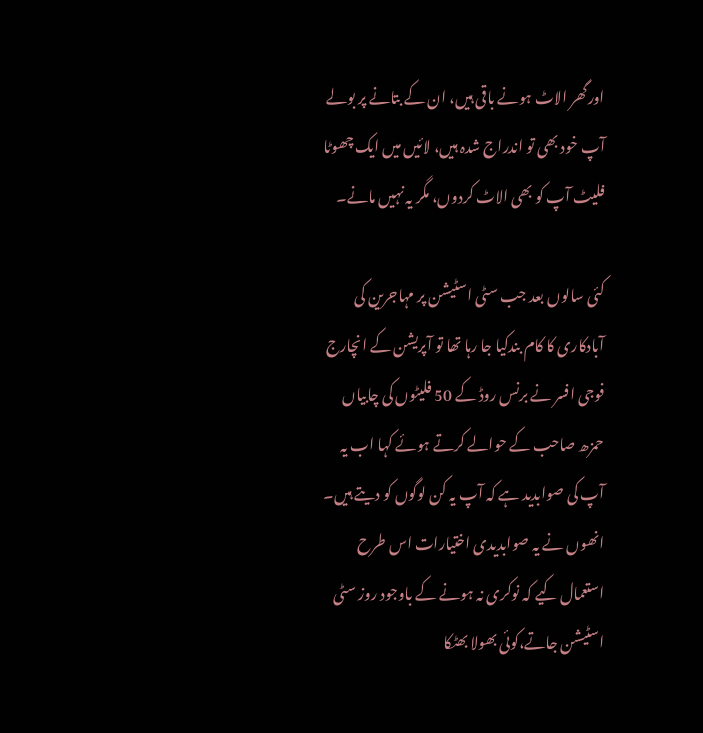اورگھر الاٹ ہونے باقی ہیں، ان کے بتانے پر بولے آپ خود بھی تو اندراج شدہ ہیں، لائیں میں ایک چھوٹا فلیٹ آپ کو بھی الاٹ کردوں، مگر یہ نہیں مانے۔

کئی سالوں بعد جب سٹی اسٹیشن پر مہاجرین کی آبادکاری کا کام بندکیا جا رہا تھا تو آپریشن کے انچارج فوجی افسر نے برنس روڈ کے 50 فلیٹوں کی چابیاں حمزھ صاحب کے حوالے کرتے ہوئے کہا اب یہ آپ کی صوابدید ہے کہ آپ یہ کن لوگوں کو دیتے ہیں۔ انھوں نے یہ صوابدیدی اختیارات اس طرح استعمال کیے کہ نوکری نہ ہونے کے باوجود روز سٹی اسٹیشن جاتے،کوئی بھولا بھٹکا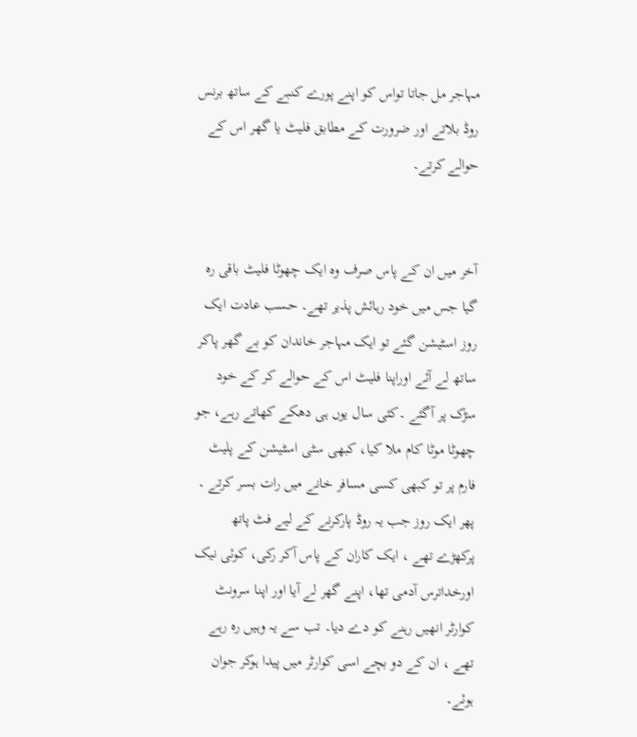مہاجر مل جاتا تواس کو اپنے پورے کنبے کے ساتھ برنس روڈ بلاتے اور ضرورت کے مطابق فلیٹ یا گھر اس کے حوالے کرتے۔


آخر میں ان کے پاس صرف وہ ایک چھوٹا فلیٹ باقی رہ گیا جس میں خود رہائش پذیر تھے۔ حسب عادت ایک روز اسٹیشن گئے تو ایک مہاجر خاندان کو بے گھر پاکر ساتھ لے آئے اوراپنا فلیٹ اس کے حوالے کر کے خود سڑک پر آگئے ۔کئی سال یوں ہی دھکے کھاتے رہے، جو چھوٹا موٹا کام ملا کیا، کبھی سٹی اسٹیشن کے پلیٹ فارم پر تو کبھی کسی مسافر خانے میں رات بسر کرتے ۔ پھر ایک روز جب یہ روڈ پارکرنے کے لیے فٹ پاتھ پرکھڑے تھے ، ایک کاران کے پاس آکر رکی، کوئی نیک اورخداترس آدمی تھا، اپنے گھر لے آیا اور اپنا سرونٹ کوارٹر انھیں رہنے کو دے دیا۔ تب سے یہ وہیں رہ رہے تھے ، ان کے دو بچے اسی کوارٹر میں پیدا ہوکر جوان ہوئے۔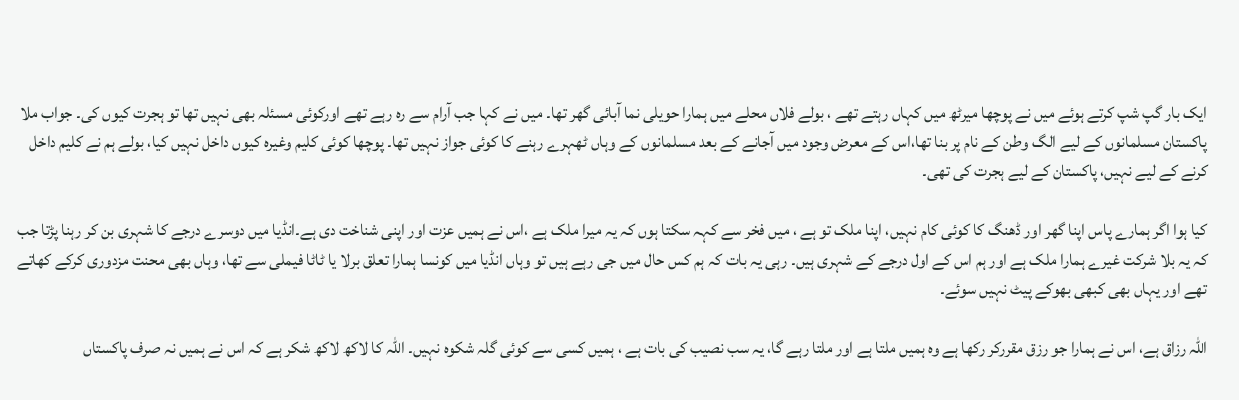ایک بار گپ شپ کرتے ہوئے میں نے پوچھا میرٹھ میں کہاں رہتے تھے ، بولے فلاں محلے میں ہمارا حویلی نما آبائی گھر تھا۔ میں نے کہا جب آرام سے رہ رہے تھے اورکوئی مسئلہ بھی نہیں تھا تو ہجرت کیوں کی۔ جواب ملا پاکستان مسلمانوں کے لیے الگ وطن کے نام پر بنا تھا،اس کے معرض وجود میں آجانے کے بعد مسلمانوں کے وہاں ٹھہرے رہنے کا کوئی جواز نہیں تھا۔ پوچھا کوئی کلیم وغیرہ کیوں داخل نہیں کیا، بولے ہم نے کلیم داخل کرنے کے لیے نہیں، پاکستان کے لیے ہجرت کی تھی۔

کیا ہوا اگر ہمارے پاس اپنا گھر اور ڈھنگ کا کوئی کام نہیں، اپنا ملک تو ہے ، میں فخر سے کہہ سکتا ہوں کہ یہ میرا ملک ہے ،اس نے ہمیں عزت اور اپنی شناخت دی ہے۔انڈیا میں دوسرے درجے کا شہری بن کر رہنا پڑتا جب کہ یہ بلا شرکت غیرے ہمارا ملک ہے اور ہم اس کے اول درجے کے شہری ہیں۔ رہی یہ بات کہ ہم کس حال میں جی رہے ہیں تو وہاں انڈیا میں کونسا ہمارا تعلق برلا یا ٹاٹا فیملی سے تھا، وہاں بھی محنت مزدوری کرکے کھاتے تھے اور یہاں بھی کبھی بھوکے پیٹ نہیں سوئے۔

اللہ رزاق ہے، اس نے ہمارا جو رزق مقررکر رکھا ہے وہ ہمیں ملتا ہے اور ملتا رہے گا، یہ سب نصیب کی بات ہے ، ہمیں کسی سے کوئی گلہ شکوہ نہیں۔ اللہ کا لاکھ لاکھ شکر ہے کہ اس نے ہمیں نہ صرف پاکستاں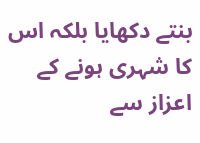بنتے دکھایا بلکہ اس کا شہری ہونے کے اعزاز سے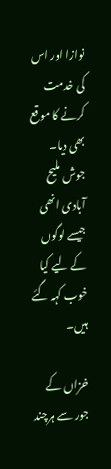نوازا اور اس کی خدمت کرنے کا موقع بھی دیا۔ جوش ملیح آبادی انھی جیسے لوگوں کے لیے کیا خوب کہہ گئے ہیں۔

خزاں کے جور سے ہرچند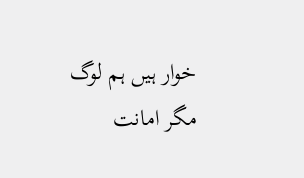خوار ہیں ہم لوگ
مگر امانت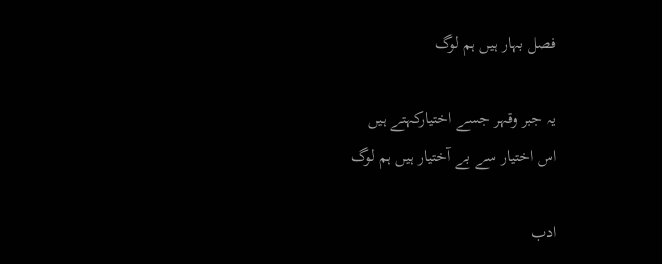فصل بہار ہیں ہم لوگ

یہ جبر وقہر جسے اختیارکہتے ہیں
اس اختیار سے بے آختیار ہیں ہم لوگ

ادب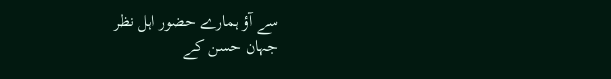سے آؤ ہمارے حضور اہل نظر
جہان حسن کے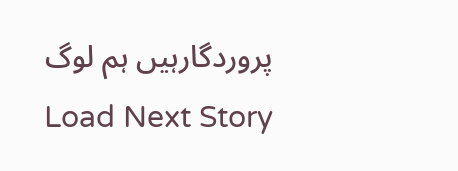پروردگارہیں ہم لوگ
Load Next Story